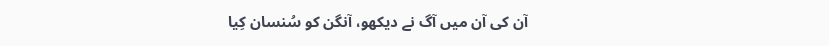آن کی آن میں آگ نے دیکھو، آنگن کو سُنسان کِیا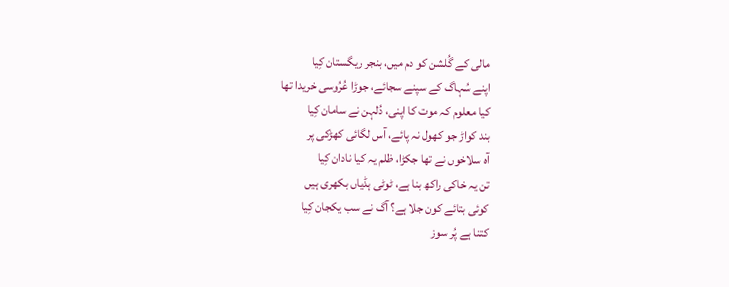مالی کے گُلشن کو دم میں، بنجر ریگستان کِیا
اپنے سُہاگ کے سپنے سجائے، جوڑا عُرُوسی خریدا تھا
کیا معلوم کہ موت کا اپنی، دُلہن نے سامان کِیا
بند کواڑ جو کھول نہ پائے، آس لگائی کھڑکی پر
آہ سلاخوں نے تھا جکڑا، ظلم یہ کیا نادان کِیا
تن یہ خاکی راکھ بنا ہے، ٹوٹی ہڈیاں بکھری ہیں
کوئی بتائے کون جلا ہے؟ آگ نے سب یکجان کِیا
کتنا ہے پُر سوز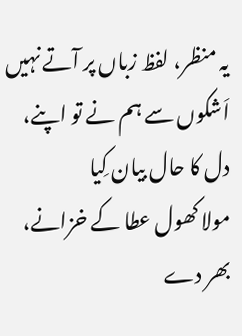یہ منظر، لفظ زباں پر آتے نہیں
اَشکوں سے ہم نے تو اپنے، دل کا حال بیان کِیا
مولا کھول عطا کے خزانے، بھر دے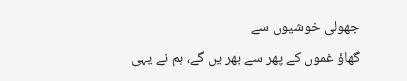جھولی خوشیوں سے
گھاؤ غموں کے پھر سے بھر یں گے، ہم نے یہی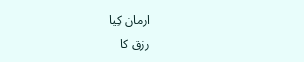ارمان کِیا
رزق کا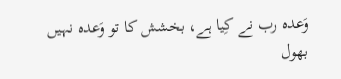وَعدہ رب نے کِیا ہے، بخشش کا تو وَعدہ نہیں
بھول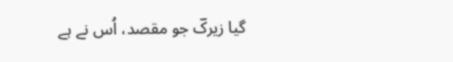گیا زیرکؔ جو مقصد، اُس نے ہے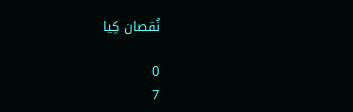نُقصان کِیا

0
7